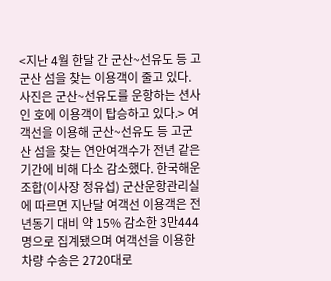<지난 4월 한달 간 군산~선유도 등 고군산 섬을 찾는 이용객이 줄고 있다. 사진은 군산~선유도를 운항하는 션사인 호에 이용객이 탑승하고 있다.> 여객선을 이용해 군산~선유도 등 고군산 섬을 찾는 연안여객수가 전년 같은 기간에 비해 다소 감소했다. 한국해운조합(이사장 정유섭) 군산운항관리실에 따르면 지난달 여객선 이용객은 전년동기 대비 약 15% 감소한 3만444명으로 집계됐으며 여객선을 이용한 차량 수송은 2720대로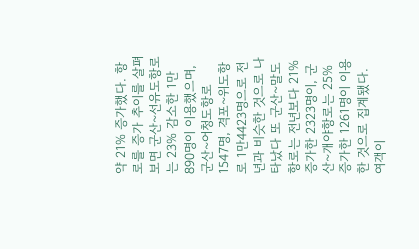약 21% 증가했다. 항로를 증가 추이를 살펴보면 군산~선유도항로는 23% 감소한 1만890명이 이용했으며, 군산~어청도항로 1547명, 격포~위도항로 1만4423명으로 전년과 비슷한 것으로 나타났다 또 군산~말도항로는 전년보다 21% 증가한 2323명이, 군산~개야항로는 25% 증가한 1261명이 이용한 것으로 집계됐다. 여객이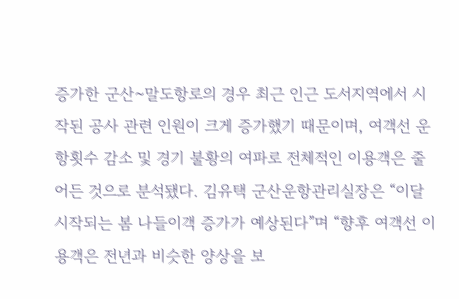증가한 군산~말도항로의 경우 최근 인근 도서지역에서 시작된 공사 관련 인원이 크게 증가했기 때문이며, 여객선 운항횟수 감소 및 경기 불황의 여파로 전체적인 이용객은 줄어든 것으로 분석됐다. 김유택 군산운항관리실장은 “이달 시작되는 봄 나들이객 증가가 예상된다”며 “향후 여객선 이용객은 전년과 비슷한 양상을 보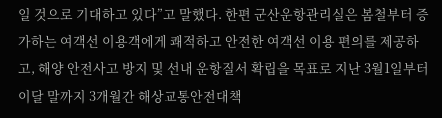일 것으로 기대하고 있다”고 말했다. 한편 군산운항관리실은 봄철부터 증가하는 여객선 이용객에게 쾌적하고 안전한 여객선 이용 편의를 제공하고, 해양 안전사고 방지 및 선내 운항질서 확립을 목표로 지난 3월1일부터 이달 말까지 3개월간 해상교통안전대책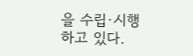을 수립·시행하고 있다.